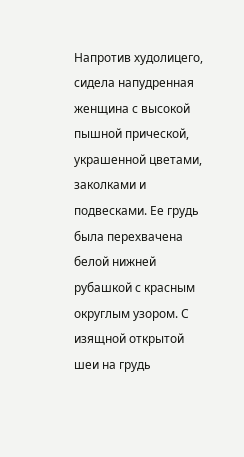Напротив худолицего, сидела напудренная женщина с высокой пышной прической, украшенной цветами, заколками и подвесками. Ее грудь была перехвачена белой нижней рубашкой с красным округлым узором. С изящной открытой шеи на грудь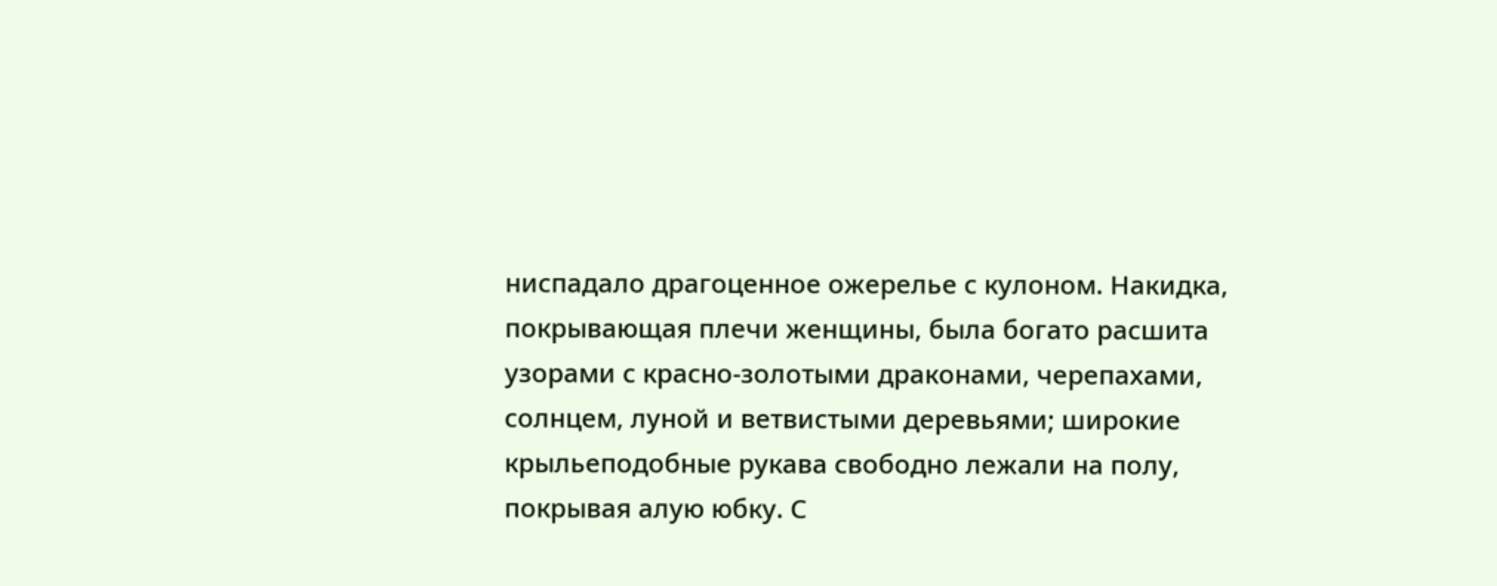ниспадало драгоценное ожерелье с кулоном. Накидка, покрывающая плечи женщины, была богато расшита узорами с красно-золотыми драконами, черепахами, солнцем, луной и ветвистыми деревьями; широкие крыльеподобные рукава свободно лежали на полу, покрывая алую юбку. С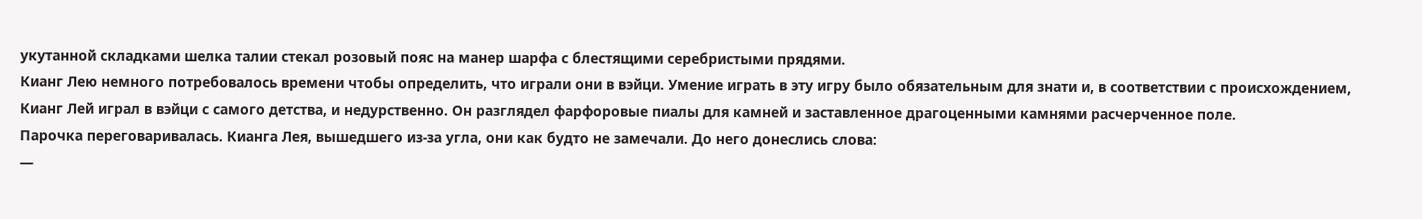укутанной складками шелка талии стекал розовый пояс на манер шарфа с блестящими серебристыми прядями.
Кианг Лею немного потребовалось времени чтобы определить, что играли они в вэйци. Умение играть в эту игру было обязательным для знати и, в соответствии с происхождением, Кианг Лей играл в вэйци с самого детства, и недурственно. Он разглядел фарфоровые пиалы для камней и заставленное драгоценными камнями расчерченное поле.
Парочка переговаривалась. Кианга Лея, вышедшего из-за угла, они как будто не замечали. До него донеслись слова:
—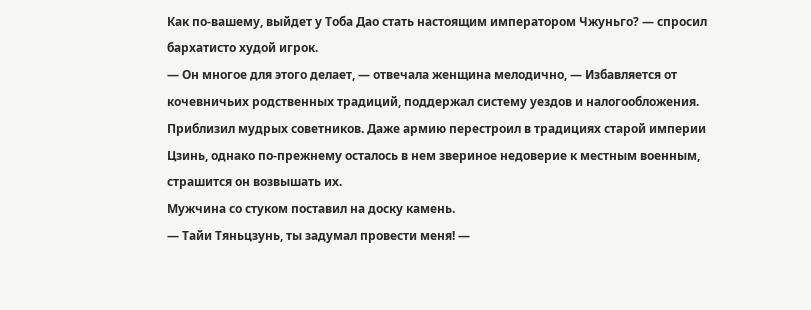Как по-вашему, выйдет у Тоба Дао стать настоящим императором Чжуньго? — спросил бархатисто худой игрок.
— Он многое для этого делает, — отвечала женщина мелодично, — Избавляется от кочевничьих родственных традиций, поддержал систему уездов и налогообложения. Приблизил мудрых советников. Даже армию перестроил в традициях старой империи Цзинь, однако по-прежнему осталось в нем звериное недоверие к местным военным, страшится он возвышать их.
Мужчина со стуком поставил на доску камень.
— Тайи Тяньцзунь, ты задумал провести меня! —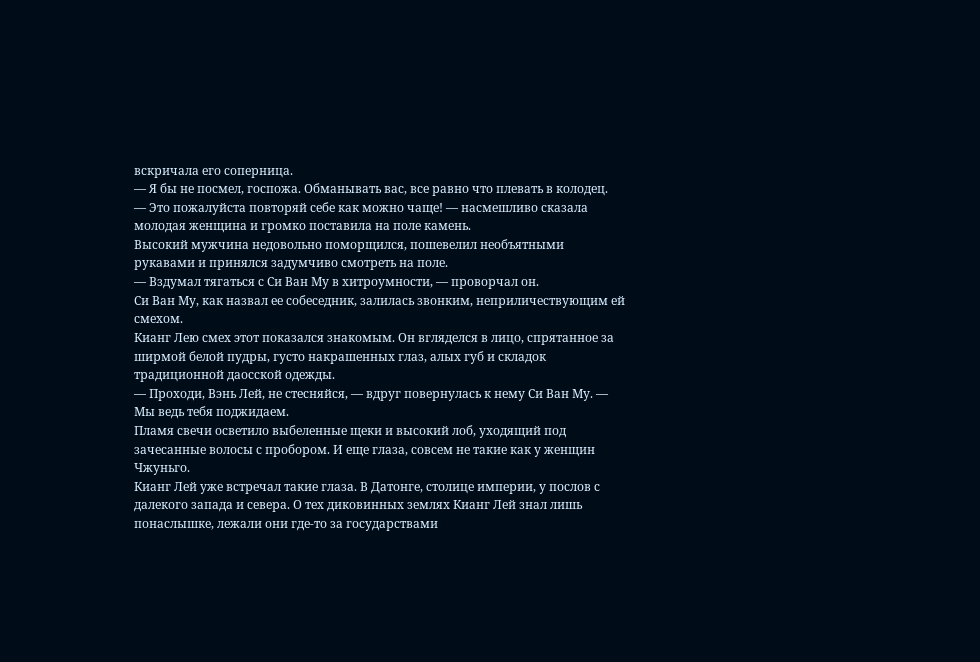вскричала его соперница.
— Я бы не посмел, госпожа. Обманывать вас, все равно что плевать в колодец.
— Это пожалуйста повторяй себе как можно чаще! — насмешливо сказала молодая женщина и громко поставила на поле камень.
Высокий мужчина недовольно поморщился, пошевелил необъятными рукавами и принялся задумчиво смотреть на поле.
— Вздумал тягаться с Си Ван Му в хитроумности, — проворчал он.
Си Ван Му, как назвал ее собеседник, залилась звонким, неприличествующим ей смехом.
Кианг Лею смех этот показался знакомым. Он вгляделся в лицо, спрятанное за ширмой белой пудры, густо накрашенных глаз, алых губ и складок традиционной даосской одежды.
— Проходи, Вэнь Лей, не стесняйся, — вдруг повернулась к нему Си Ван Му. — Мы ведь тебя поджидаем.
Пламя свечи осветило выбеленные щеки и высокий лоб, уходящий под зачесанные волосы с пробором. И еще глаза, совсем не такие как у женщин Чжуньго.
Кианг Лей уже встречал такие глаза. В Датонге, столице империи, у послов с далекого запада и севера. О тех диковинных землях Кианг Лей знал лишь понаслышке, лежали они где-то за государствами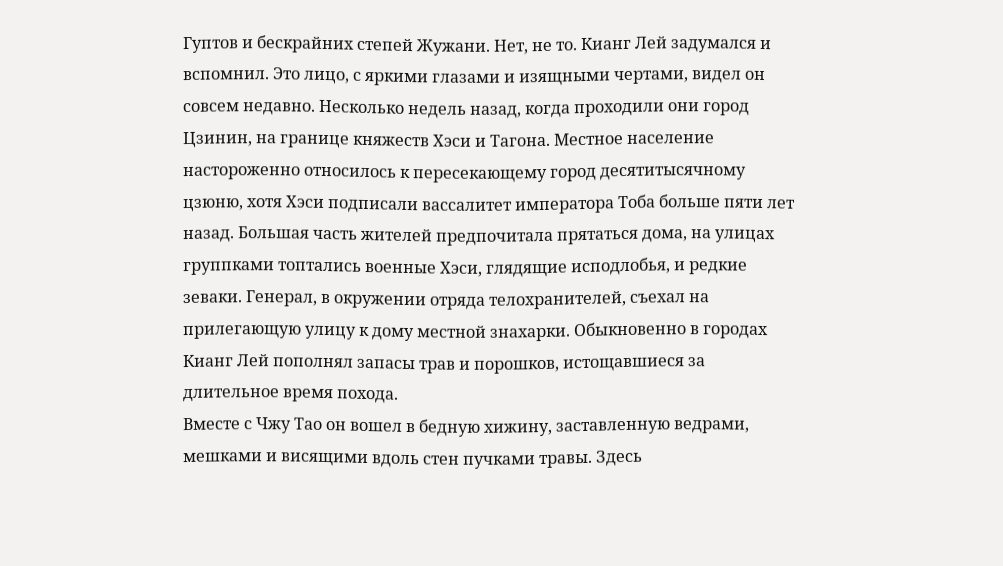Гуптов и бескрайних степей Жужани. Нет, не то. Кианг Лей задумался и вспомнил. Это лицо, с яркими глазами и изящными чертами, видел он совсем недавно. Несколько недель назад, когда проходили они город Цзинин, на границе княжеств Хэси и Тагона. Местное население настороженно относилось к пересекающему город десятитысячному цзюню, хотя Хэси подписали вассалитет императора Тоба больше пяти лет назад. Большая часть жителей предпочитала прятаться дома, на улицах группками топтались военные Хэси, глядящие исподлобья, и редкие зеваки. Генерал, в окружении отряда телохранителей, съехал на прилегающую улицу к дому местной знахарки. Обыкновенно в городах Кианг Лей пополнял запасы трав и порошков, истощавшиеся за длительное время похода.
Вместе с Чжу Тао он вошел в бедную хижину, заставленную ведрами, мешками и висящими вдоль стен пучками травы. Здесь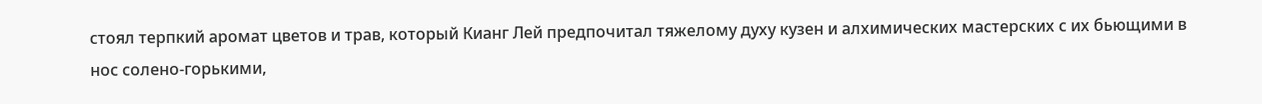стоял терпкий аромат цветов и трав, который Кианг Лей предпочитал тяжелому духу кузен и алхимических мастерских с их бьющими в нос солено-горькими,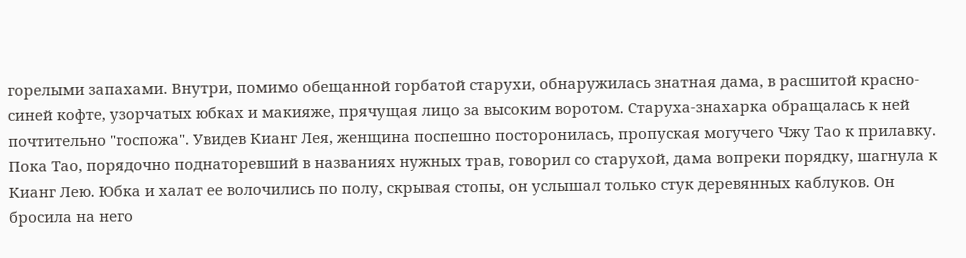горелыми запахами. Внутри, помимо обещанной горбатой старухи, обнаружилась знатная дама, в расшитой красно-синей кофте, узорчатых юбках и макияже, прячущая лицо за высоким воротом. Старуха-знахарка обращалась к ней почтительно "госпожа". Увидев Кианг Лея, женщина поспешно посторонилась, пропуская могучего Чжу Тао к прилавку.
Пока Тао, порядочно поднаторевший в названиях нужных трав, говорил со старухой, дама вопреки порядку, шагнула к Кианг Лею. Юбка и халат ее волочились по полу, скрывая стопы, он услышал только стук деревянных каблуков. Он бросила на него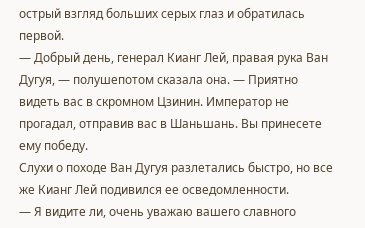острый взгляд больших серых глаз и обратилась первой.
— Добрый день, генерал Кианг Лей, правая рука Ван Дугуя, — полушепотом сказала она. — Приятно видеть вас в скромном Цзинин. Император не прогадал, отправив вас в Шаньшань. Вы принесете ему победу.
Слухи о походе Ван Дугуя разлетались быстро, но все же Кианг Лей подивился ее осведомленности.
— Я видите ли, очень уважаю вашего славного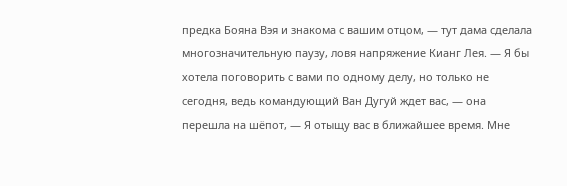предка Бояна Вэя и знакома с вашим отцом, — тут дама сделала многозначительную паузу, ловя напряжение Кианг Лея. — Я бы хотела поговорить с вами по одному делу, но только не сегодня, ведь командующий Ван Дугуй ждет вас, — она перешла на шёпот, — Я отыщу вас в ближайшее время. Мне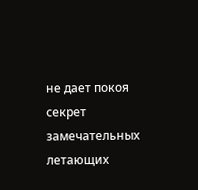не дает покоя секрет замечательных летающих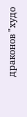драконов "худо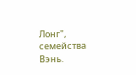Лонг", семейства Вэнь.